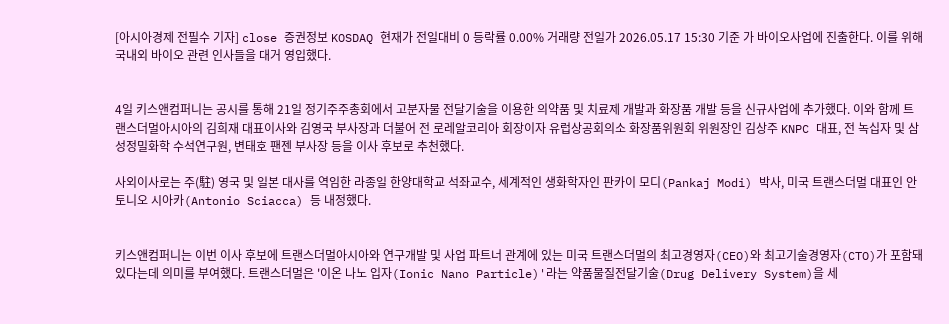[아시아경제 전필수 기자] close 증권정보 KOSDAQ 현재가 전일대비 0 등락률 0.00% 거래량 전일가 2026.05.17 15:30 기준 가 바이오사업에 진출한다. 이를 위해 국내외 바이오 관련 인사들을 대거 영입했다.


4일 키스앤컴퍼니는 공시를 통해 21일 정기주주총회에서 고분자물 전달기술을 이용한 의약품 및 치료제 개발과 화장품 개발 등을 신규사업에 추가했다. 이와 함께 트랜스더멀아시아의 김희재 대표이사와 김영국 부사장과 더불어 전 로레알코리아 회장이자 유럽상공회의소 화장품위원회 위원장인 김상주 KNPC 대표, 전 녹십자 및 삼성정밀화학 수석연구원, 변태호 팬젠 부사장 등을 이사 후보로 추천했다.

사외이사로는 주(駐) 영국 및 일본 대사를 역임한 라종일 한양대학교 석좌교수, 세계적인 생화학자인 판카이 모디(Pankaj Modi) 박사, 미국 트랜스더멀 대표인 안토니오 시아카(Antonio Sciacca) 등 내정했다.


키스앤컴퍼니는 이번 이사 후보에 트랜스더멀아시아와 연구개발 및 사업 파트너 관계에 있는 미국 트랜스더멀의 최고경영자(CEO)와 최고기술경영자(CTO)가 포함돼 있다는데 의미를 부여했다. 트랜스더멀은 '이온 나노 입자(Ionic Nano Particle)'라는 약품물질전달기술(Drug Delivery System)을 세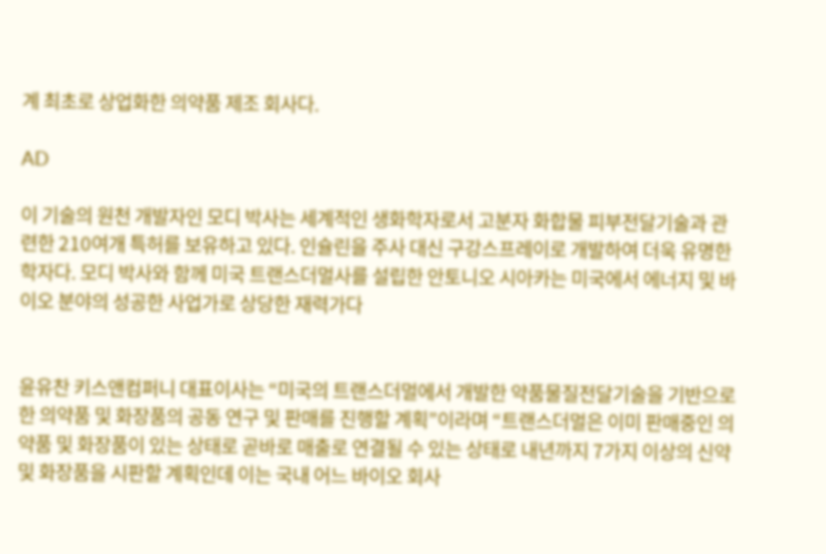계 최초로 상업화한 의약품 제조 회사다.

AD

이 기술의 원천 개발자인 모디 박사는 세계적인 생화학자로서 고분자 화합물 피부전달기술과 관련한 210여개 특허를 보유하고 있다. 인슐린을 주사 대신 구강스프레이로 개발하여 더욱 유명한 학자다. 모디 박사와 함께 미국 트랜스더멀사를 설립한 안토니오 시아카는 미국에서 에너지 및 바이오 분야의 성공한 사업가로 상당한 재력가다


윤유찬 키스앤컴퍼니 대표이사는 “미국의 트랜스더멀에서 개발한 약품물질전달기술을 기반으로 한 의약품 및 화장품의 공동 연구 및 판매를 진행할 계획”이라며 “트랜스더멀은 이미 판매중인 의약품 및 화장품이 있는 상태로 곧바로 매출로 연결될 수 있는 상태로 내년까지 7가지 이상의 신약 및 화장품을 시판할 계획인데 이는 국내 어느 바이오 회사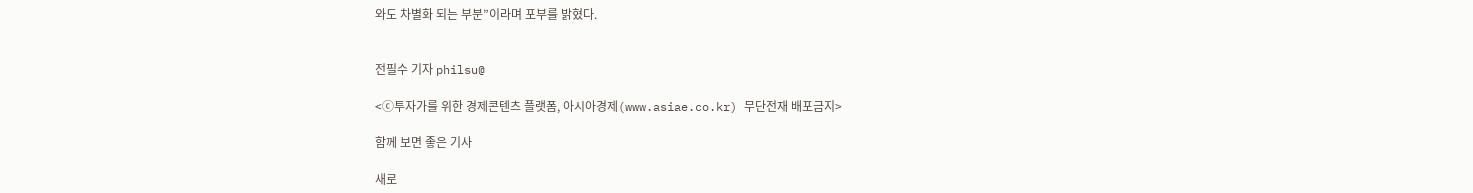와도 차별화 되는 부분”이라며 포부를 밝혔다.


전필수 기자 philsu@

<ⓒ투자가를 위한 경제콘텐츠 플랫폼, 아시아경제(www.asiae.co.kr) 무단전재 배포금지>

함께 보면 좋은 기사

새로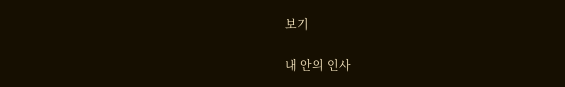보기

내 안의 인사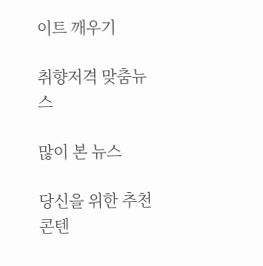이트 깨우기

취향저격 맞춤뉴스

많이 본 뉴스

당신을 위한 추천 콘텐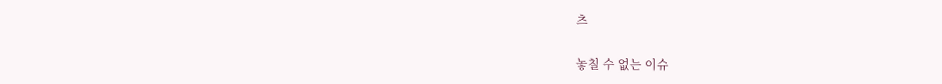츠

놓칠 수 없는 이슈